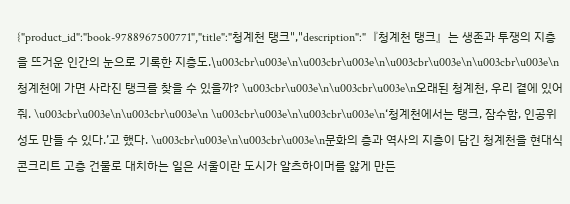{"product_id":"book-9788967500771","title":"청계천 탱크","description":"『청계천 탱크』는 생존과 투쟁의 지층을 뜨거운 인간의 눈으로 기록한 지층도.\u003cbr\u003e\n\u003cbr\u003e\n\u003cbr\u003e\n\u003cbr\u003e\n청계천에 가면 사라진 탱크를 찾을 수 있을까? \u003cbr\u003e\n\u003cbr\u003e\n오래된 청계천, 우리 곁에 있어줘. \u003cbr\u003e\n\u003cbr\u003e\n \u003cbr\u003e\n\u003cbr\u003e\n‘청계천에서는 탱크, 잠수함, 인공위성도 만들 수 있다.’고 했다. \u003cbr\u003e\n\u003cbr\u003e\n문화의 층과 역사의 지층이 담긴 청계천을 현대식 콘크리트 고층 건물로 대치하는 일은 서울이란 도시가 알츠하이머를 앓게 만든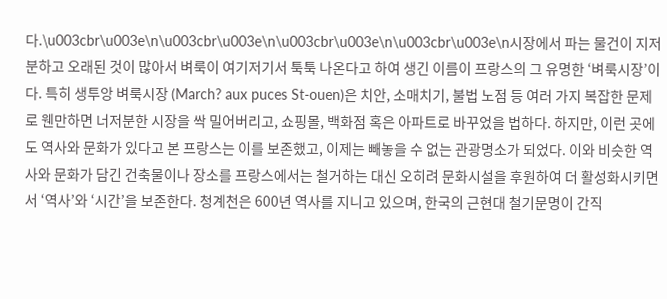다.\u003cbr\u003e\n\u003cbr\u003e\n\u003cbr\u003e\n\u003cbr\u003e\n시장에서 파는 물건이 지저분하고 오래된 것이 많아서 벼룩이 여기저기서 툭툭 나온다고 하여 생긴 이름이 프랑스의 그 유명한 ‘벼룩시장’이다. 특히 생투앙 벼룩시장 (March? aux puces St-ouen)은 치안, 소매치기, 불법 노점 등 여러 가지 복잡한 문제로 웬만하면 너저분한 시장을 싹 밀어버리고, 쇼핑몰, 백화점 혹은 아파트로 바꾸었을 법하다. 하지만, 이런 곳에도 역사와 문화가 있다고 본 프랑스는 이를 보존했고, 이제는 빼놓을 수 없는 관광명소가 되었다. 이와 비슷한 역사와 문화가 담긴 건축물이나 장소를 프랑스에서는 철거하는 대신 오히려 문화시설을 후원하여 더 활성화시키면서 ‘역사’와 ‘시간’을 보존한다. 청계천은 600년 역사를 지니고 있으며, 한국의 근현대 철기문명이 간직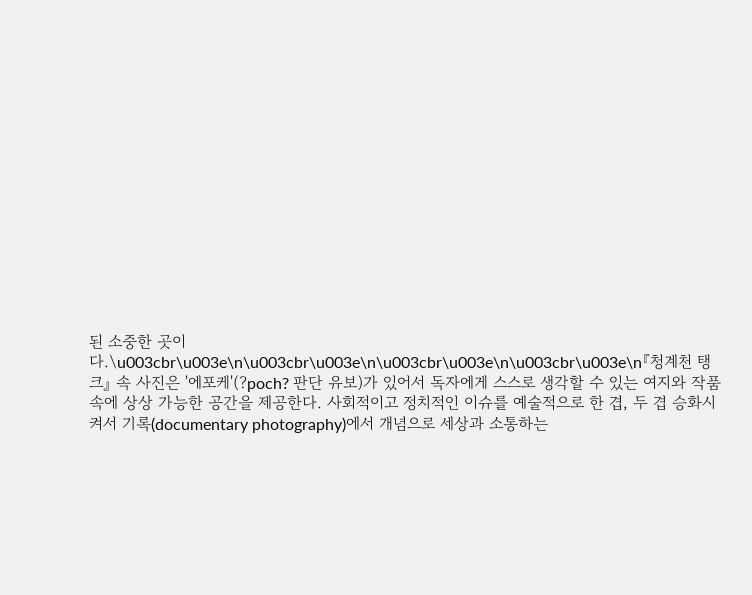된 소중한 곳이다.\u003cbr\u003e\n\u003cbr\u003e\n\u003cbr\u003e\n\u003cbr\u003e\n『청계천 탱크』 속 사진은 '에포케'(?poch? 판단 유보)가 있어서 독자에게 스스로 생각할 수 있는 여지와 작품 속에 상상 가능한 공간을 제공한다. 사회적이고 정치적인 이슈를 예술적으로 한 겹, 두 겹 승화시켜서 기록(documentary photography)에서 개념으로 세상과 소통하는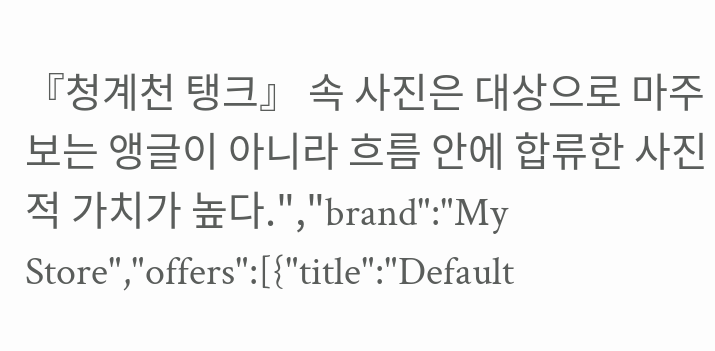『청계천 탱크』 속 사진은 대상으로 마주 보는 앵글이 아니라 흐름 안에 합류한 사진적 가치가 높다.","brand":"My Store","offers":[{"title":"Default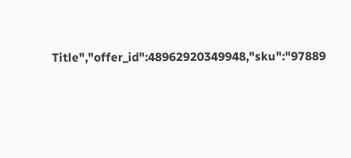Title","offer_id":48962920349948,"sku":"97889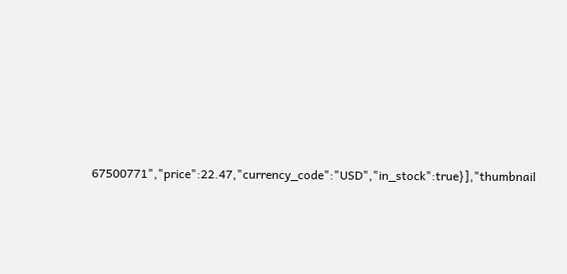67500771","price":22.47,"currency_code":"USD","in_stock":true}],"thumbnail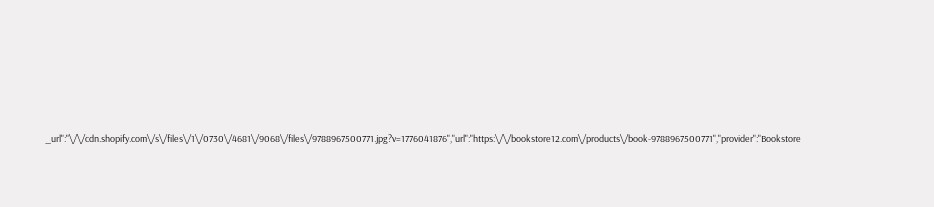_url":"\/\/cdn.shopify.com\/s\/files\/1\/0730\/4681\/9068\/files\/9788967500771.jpg?v=1776041876","url":"https:\/\/bookstore12.com\/products\/book-9788967500771","provider":"Bookstore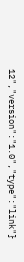12","version":"1.0","type":"link"}